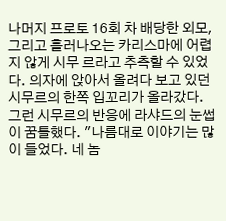나머지 프로토 16회 차 배당한 외모, 그리고 흘러나오는 카리스마에 어렵지 않게 시무 르라고 추측할 수 있었다. 의자에 앉아서 올려다 보고 있던 시무르의 한쪽 입꼬리가 올라갔다. 그런 시무르의 반응에 라샤드의 눈썹이 꿈틀했다. "나름대로 이야기는 많이 들었다. 네 놈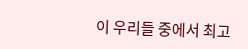이 우리들 중에서 최고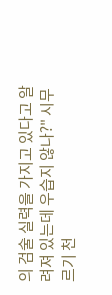의 검술 실력을 가지고 있다고 알려져 있는데 우습지 않나?" 시무르기 천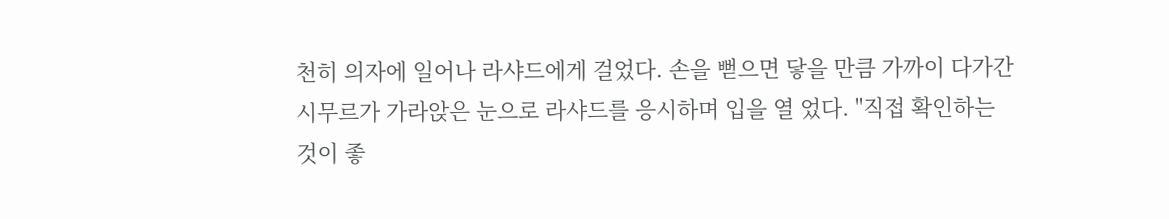천히 의자에 일어나 라샤드에게 걸었다. 손을 뻗으면 닿을 만큼 가까이 다가간 시무르가 가라앉은 눈으로 라샤드를 응시하며 입을 열 었다. "직접 확인하는 것이 좋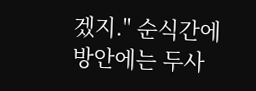겠지." 순식간에 방안에는 두사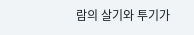람의 살기와 투기가